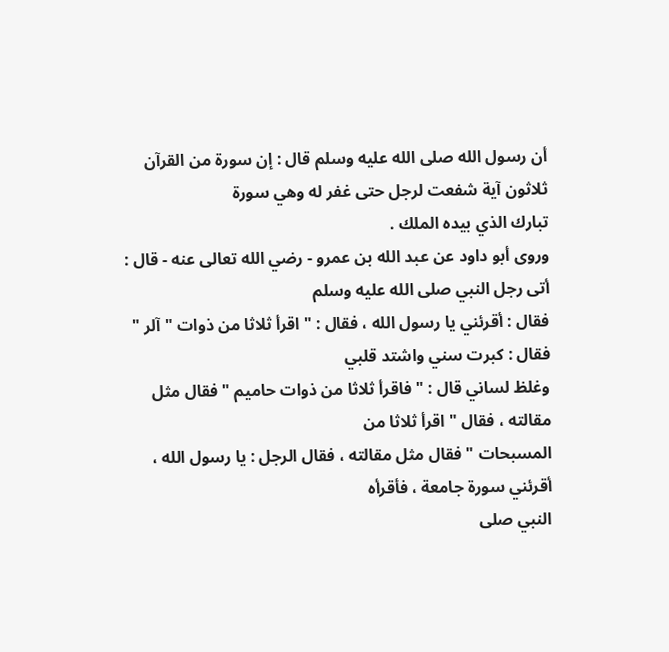أن رسول الله صلى الله عليه وسلم قال : إن سورة من القرآن ثلاثون آية شفعت لرجل حتى غفر له وهي سورة
تبارك الذي بيده الملك .
وروى أبو داود عن عبد الله بن عمرو - رضي الله تعالى عنه - قال : أتى رجل النبي صلى الله عليه وسلم
فقال : أقرئني يا رسول الله ، فقال : " اقرأ ثلاثا من ذوات " آلر " فقال : كبرت سني واشتد قلبي
وغلظ لساني قال : " فاقرأ ثلاثا من ذوات حاميم " فقال مثل مقالته ، فقال " اقرأ ثلاثا من
المسبحات " فقال مثل مقالته ، فقال الرجل : يا رسول الله ، أقرئني سورة جامعة ، فأقرأه
النبي صلى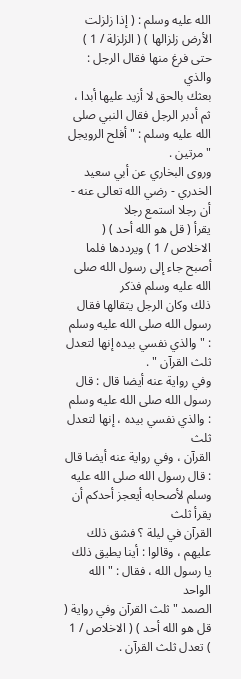الله عليه وسلم : ( إذا زلزلت الأرض زلزالها ) ( الزلزلة / 1 ) حتى فرغ منها فقال الرجل : والذي
بعثك بالحق لا أزيد عليها أبدا ، ثم أدبر الرجل فقال النبي صلى الله عليه وسلم : " أفلح الرويجل " مرتين .
وروى البخاري عن أبي سعيد الخدري - رضي الله تعالى عنه - أن رجلا استمع رجلا
يقرأ ( قل هو الله أحد ) ( الاخلاص / 1 ) ويرددها فلما أصبح جاء إلى رسول الله صلى الله عليه وسلم فذكر
ذلك وكان الرجل يتقالها فقال رسول الله صلى الله عليه وسلم : " والذي نفسي بيده إنها لتعدل ثلث القرآن " .
وفي رواية عنه أيضا قال : قال رسول الله صلى الله عليه وسلم : والذي نفسي بيده ، إنها لتعدل ثلث
القرآن ، وفي رواية عنه أيضا قال : قال رسول الله صلى الله عليه وسلم لأصحابه أيعجز أحدكم أن يقرأ ثلث
القرآن في ليلة ؟ فشق ذلك عليهم ، وقالوا : أينا يطيق ذلك يا رسول الله ، فقال : " الله الواحد
الصمد " ثلث القرآن وفي رواية ( قل هو الله أحد ) ( الاخلاص / 1 ) تعدل ثلث القرآن .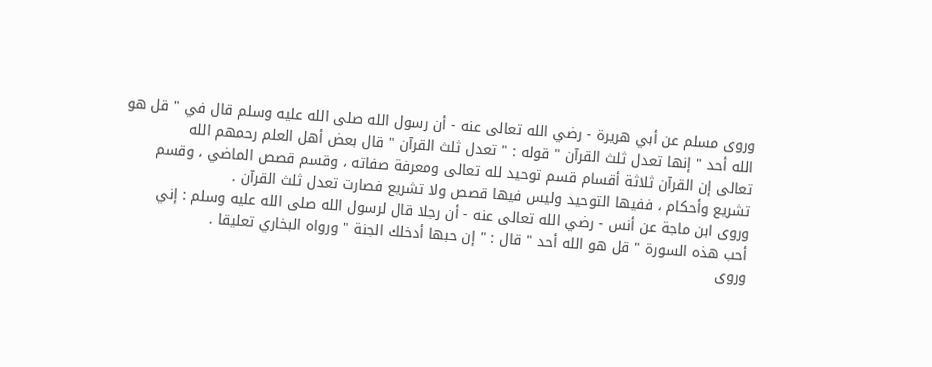وروى مسلم عن أبي هريرة - رضي الله تعالى عنه - أن رسول الله صلى الله عليه وسلم قال في " قل هو
الله أحد " إنها تعدل ثلث القرآن " قوله : " تعدل ثلث القرآن " قال بعض أهل العلم رحمهم الله
تعالى إن القرآن ثلاثة أقسام قسم توحيد لله تعالى ومعرفة صفاته ، وقسم قصص الماضي ، وقسم
تشريع وأحكام ، ففيها التوحيد وليس فيها قصص ولا تشريع فصارت تعدل ثلث القرآن .
وروى ابن ماجة عن أنس - رضي الله تعالى عنه - أن رجلا قال لرسول الله صلى الله عليه وسلم : إني
أحب هذه السورة " قل هو الله أحد " قال : " إن حبها أدخلك الجنة " ورواه البخاري تعليقا .
وروى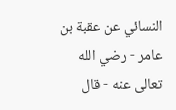النسائي عن عقبة بن عامر - رضي الله تعالى عنه - قال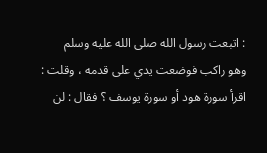: اتبعت رسول الله صلى الله عليه وسلم
وهو راكب فوضعت يدي على قدمه ، وقلت : اقرأ سورة هود أو سورة يوسف ؟ فقال : لن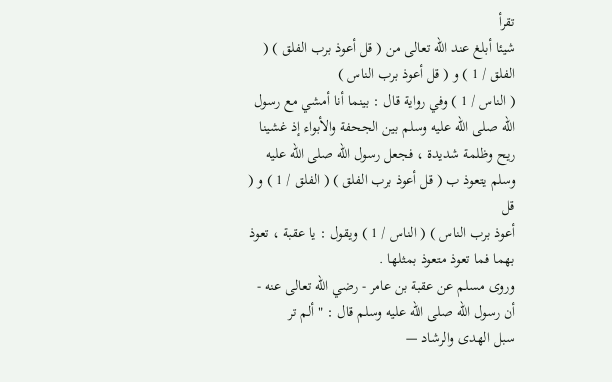تقرأ
شيئا أبلغ عند الله تعالى من ( قل أعوذ برب الفلق ) ( الفلق / 1 ) و ( قل أعوذ برب الناس )
( الناس / 1 ) وفي رواية قال : بينما أنا أمشي مع رسول الله صلى الله عليه وسلم بين الجحفة والأبواء إذ غشينا
ريح وظلمة شديدة ، فجعل رسول الله صلى الله عليه وسلم يتعوذ ب ( قل أعوذ برب الفلق ) ( الفلق / 1 ) و ( قل
أعوذ برب الناس ) ( الناس / 1 ) ويقول : يا عقبة ، تعوذ بهما فما تعوذ متعوذ بمثلها .
وروى مسلم عن عقبة بن عامر - رضي الله تعالى عنه - أن رسول الله صلى الله عليه وسلم قال : " ألم تر
سبل الهدى والرشاد —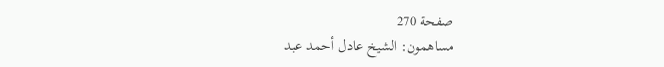صفحة 270
مساهمون: الشيخ عادل أحمد عبد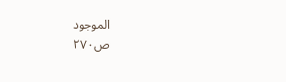الموجود
ص٢٧٠